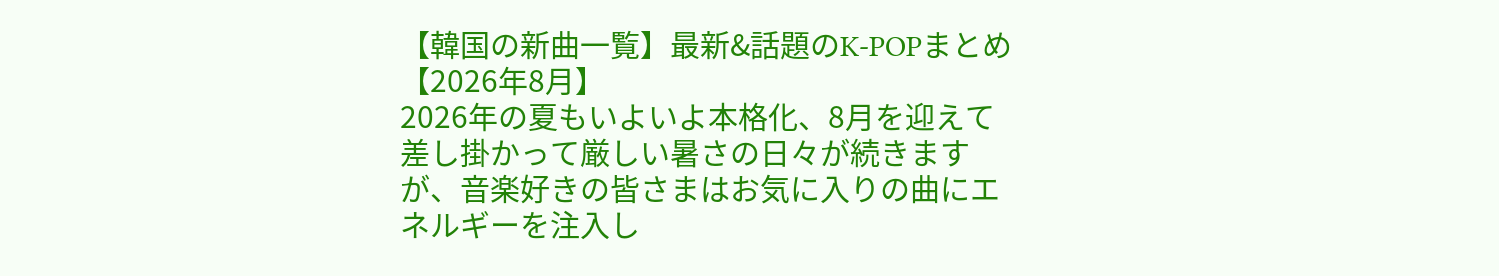【韓国の新曲一覧】最新&話題のK-POPまとめ【2026年8月】
2026年の夏もいよいよ本格化、8月を迎えて差し掛かって厳しい暑さの日々が続きますが、音楽好きの皆さまはお気に入りの曲にエネルギーを注入し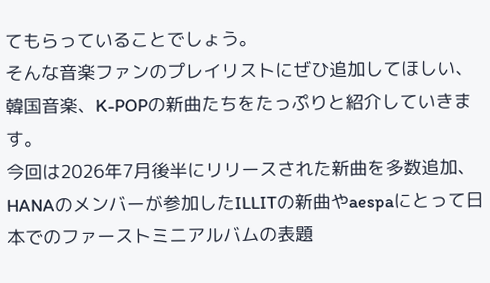てもらっていることでしょう。
そんな音楽ファンのプレイリストにぜひ追加してほしい、韓国音楽、K-POPの新曲たちをたっぷりと紹介していきます。
今回は2026年7月後半にリリースされた新曲を多数追加、HANAのメンバーが参加したILLITの新曲やaespaにとって日本でのファーストミニアルバムの表題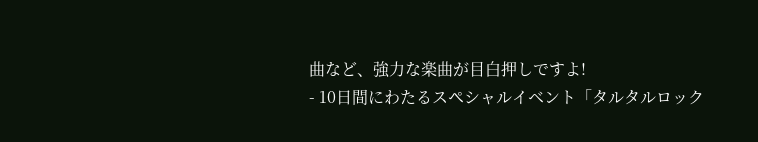曲など、強力な楽曲が目白押しですよ!
- 10日間にわたるスペシャルイベント「タルタルロック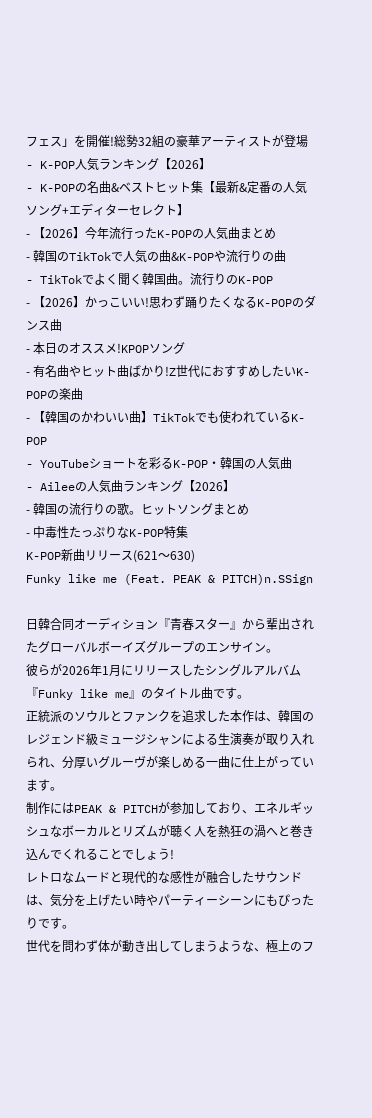フェス」を開催!総勢32組の豪華アーティストが登場
- K-POP人気ランキング【2026】
- K-POPの名曲&ベストヒット集【最新&定番の人気ソング+エディターセレクト】
- 【2026】今年流行ったK-POPの人気曲まとめ
- 韓国のTikTokで人気の曲&K-POPや流行りの曲
- TikTokでよく聞く韓国曲。流行りのK-POP
- 【2026】かっこいい!思わず踊りたくなるK-POPのダンス曲
- 本日のオススメ!KPOPソング
- 有名曲やヒット曲ばかり!Z世代におすすめしたいK-POPの楽曲
- 【韓国のかわいい曲】TikTokでも使われているK-POP
- YouTubeショートを彩るK-POP・韓国の人気曲
- Aileeの人気曲ランキング【2026】
- 韓国の流行りの歌。ヒットソングまとめ
- 中毒性たっぷりなK-POP特集
K-POP新曲リリース(621〜630)
Funky like me (Feat. PEAK & PITCH)n.SSign

日韓合同オーディション『青春スター』から輩出されたグローバルボーイズグループのエンサイン。
彼らが2026年1月にリリースしたシングルアルバム『Funky like me』のタイトル曲です。
正統派のソウルとファンクを追求した本作は、韓国のレジェンド級ミュージシャンによる生演奏が取り入れられ、分厚いグルーヴが楽しめる一曲に仕上がっています。
制作にはPEAK & PITCHが参加しており、エネルギッシュなボーカルとリズムが聴く人を熱狂の渦へと巻き込んでくれることでしょう!
レトロなムードと現代的な感性が融合したサウンドは、気分を上げたい時やパーティーシーンにもぴったりです。
世代を問わず体が動き出してしまうような、極上のフ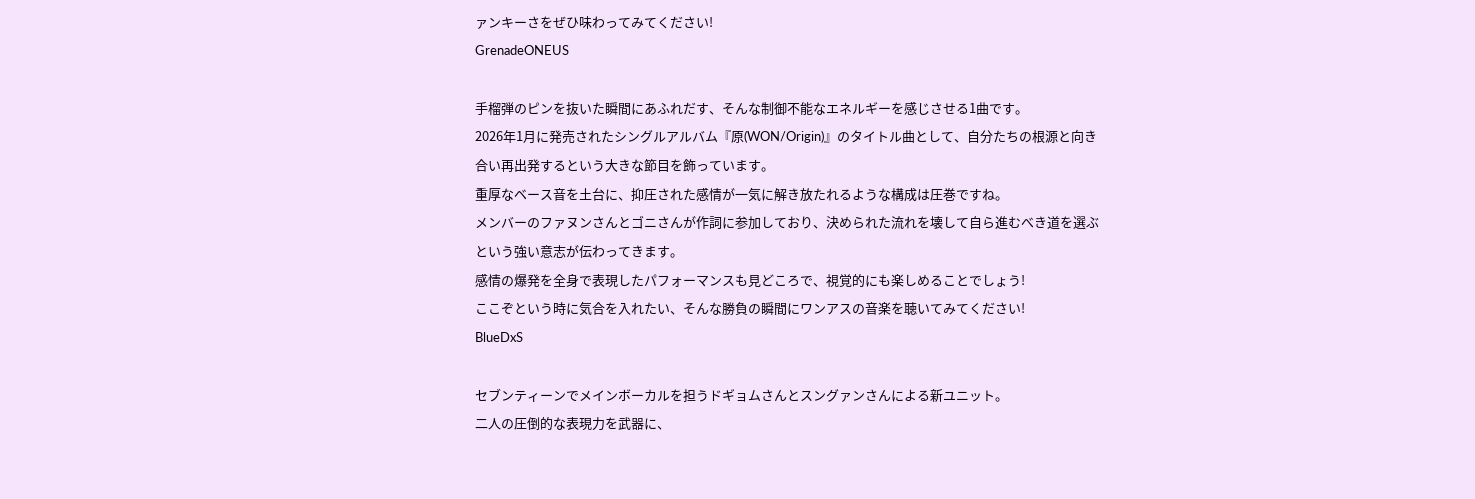ァンキーさをぜひ味わってみてください!
GrenadeONEUS

手榴弾のピンを抜いた瞬間にあふれだす、そんな制御不能なエネルギーを感じさせる1曲です。
2026年1月に発売されたシングルアルバム『原(WON/Origin)』のタイトル曲として、自分たちの根源と向き合い再出発するという大きな節目を飾っています。
重厚なベース音を土台に、抑圧された感情が一気に解き放たれるような構成は圧巻ですね。
メンバーのファヌンさんとゴニさんが作詞に参加しており、決められた流れを壊して自ら進むべき道を選ぶという強い意志が伝わってきます。
感情の爆発を全身で表現したパフォーマンスも見どころで、視覚的にも楽しめることでしょう!
ここぞという時に気合を入れたい、そんな勝負の瞬間にワンアスの音楽を聴いてみてください!
BlueDxS

セブンティーンでメインボーカルを担うドギョムさんとスングァンさんによる新ユニット。
二人の圧倒的な表現力を武器に、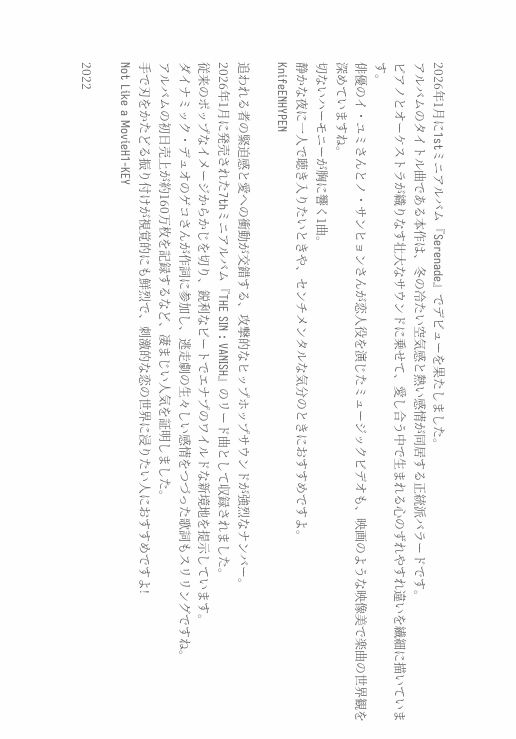2026年1月に1stミニアルバム『Serenade』でデビューを果たしました。
アルバムのタイトル曲である本作は、冬の冷たい空気感と熱い感情が同居する正統派バラードです。
ピアノとオーケストラが織りなす壮大なサウンドに乗せて、愛し合う中で生まれる心のずれやすれ違いを繊細に描いています。
俳優のイ・ユミさんとノ・サンヒョンさんが恋人役を演じたミュージックビデオも、映画のような映像美で楽曲の世界観を深めていますね。
切ないハーモニーが胸に響く1曲。
静かな夜に一人で聴き入りたいときや、センチメンタルな気分のときにおすすめですよ。
KnifeENHYPEN

追われる者の緊迫感と愛への衝動が交錯する、攻撃的なヒップホップサウンドが強烈なナンバー。
2026年1月に発売された7thミニアルバム『THE SIN : VANISH』のリード曲として収録されました。
従来のポップなイメージからかじを切り、鋭利なビートでエナプのワイルドな新境地を提示しています。
ダイナミック・デュオのゲコさんが作詞に参加し、逃走劇の生々しい感情をつづった歌詞もスリリングですね。
アルバムの初日売上が約160万枚を記録するなど、凄まじい人気を証明しました。
手で刃をかたどる振り付けが視覚的にも鮮烈で、刺激的な恋の世界に浸りたい人におすすめですよ!
Not Like a MovieH1-KEY

2022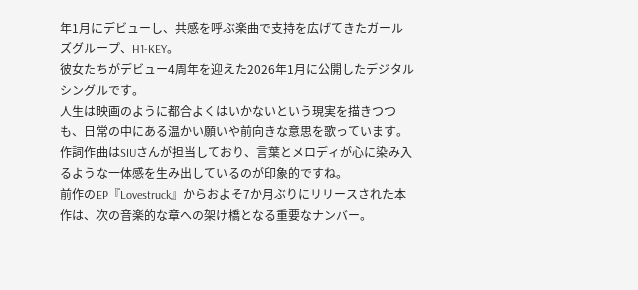年1月にデビューし、共感を呼ぶ楽曲で支持を広げてきたガールズグループ、H1-KEY。
彼女たちがデビュー4周年を迎えた2026年1月に公開したデジタルシングルです。
人生は映画のように都合よくはいかないという現実を描きつつも、日常の中にある温かい願いや前向きな意思を歌っています。
作詞作曲はSIUさんが担当しており、言葉とメロディが心に染み入るような一体感を生み出しているのが印象的ですね。
前作のEP『Lovestruck』からおよそ7か月ぶりにリリースされた本作は、次の音楽的な章への架け橋となる重要なナンバー。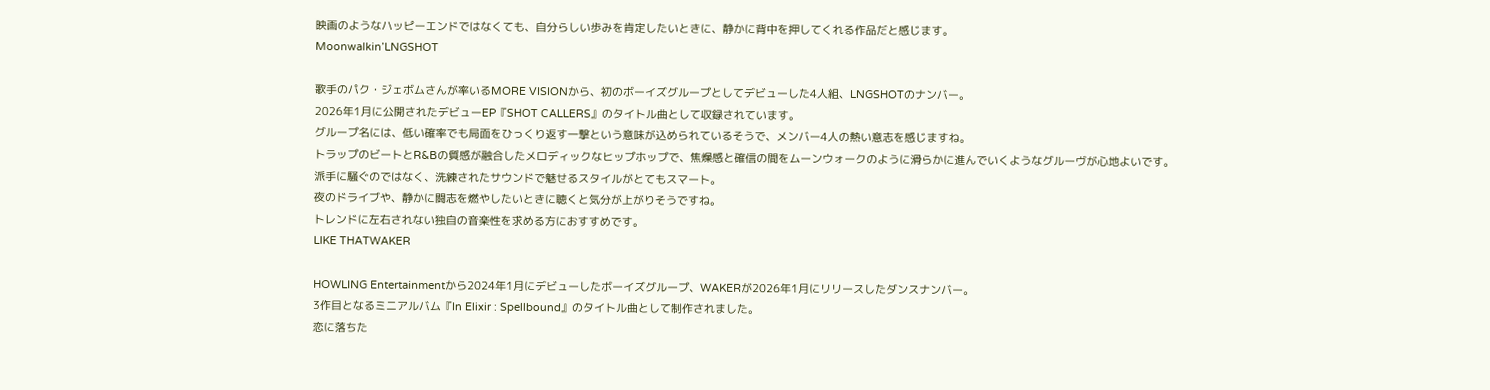映画のようなハッピーエンドではなくても、自分らしい歩みを肯定したいときに、静かに背中を押してくれる作品だと感じます。
Moonwalkin’LNGSHOT

歌手のパク・ジェボムさんが率いるMORE VISIONから、初のボーイズグループとしてデビューした4人組、LNGSHOTのナンバー。
2026年1月に公開されたデビューEP『SHOT CALLERS』のタイトル曲として収録されています。
グループ名には、低い確率でも局面をひっくり返す一撃という意味が込められているそうで、メンバー4人の熱い意志を感じますね。
トラップのビートとR&Bの質感が融合したメロディックなヒップホップで、焦燥感と確信の間をムーンウォークのように滑らかに進んでいくようなグルーヴが心地よいです。
派手に騒ぐのではなく、洗練されたサウンドで魅せるスタイルがとてもスマート。
夜のドライブや、静かに闘志を燃やしたいときに聴くと気分が上がりそうですね。
トレンドに左右されない独自の音楽性を求める方におすすめです。
LIKE THATWAKER

HOWLING Entertainmentから2024年1月にデビューしたボーイズグループ、WAKERが2026年1月にリリースしたダンスナンバー。
3作目となるミニアルバム『In Elixir : Spellbound』のタイトル曲として制作されました。
恋に落ちた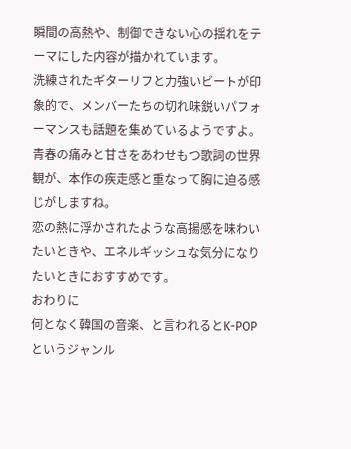瞬間の高熱や、制御できない心の揺れをテーマにした内容が描かれています。
洗練されたギターリフと力強いビートが印象的で、メンバーたちの切れ味鋭いパフォーマンスも話題を集めているようですよ。
青春の痛みと甘さをあわせもつ歌詞の世界観が、本作の疾走感と重なって胸に迫る感じがしますね。
恋の熱に浮かされたような高揚感を味わいたいときや、エネルギッシュな気分になりたいときにおすすめです。
おわりに
何となく韓国の音楽、と言われるとK-POPというジャンル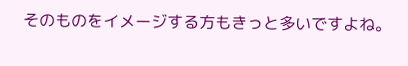そのものをイメージする方もきっと多いですよね。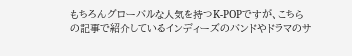もちろんグローバルな人気を持つK-POPですが、こちらの記事で紹介しているインディーズのバンドやドラマのサ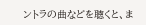ントラの曲などを聴くと、ま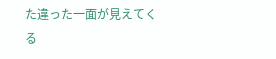た違った一面が見えてくる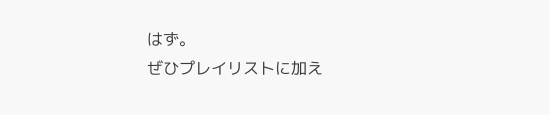はず。
ぜひプレイリストに加え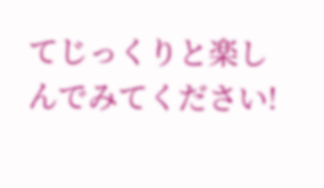てじっくりと楽しんでみてください!